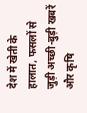देश में खेती के हालात, फसलों से जुड़ी अच्छी-बुड़ी खबरें और कृषि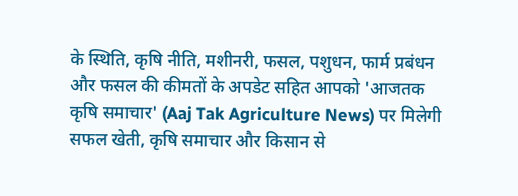के स्थिति, कृषि नीति, मशीनरी, फसल, पशुधन, फार्म प्रबंधन और फसल की कीमतों के अपडेट सहित आपको 'आजतक कृषि समाचार' (Aaj Tak Agriculture News) पर मिलेगी सफल खेती, कृषि समाचार और किसान से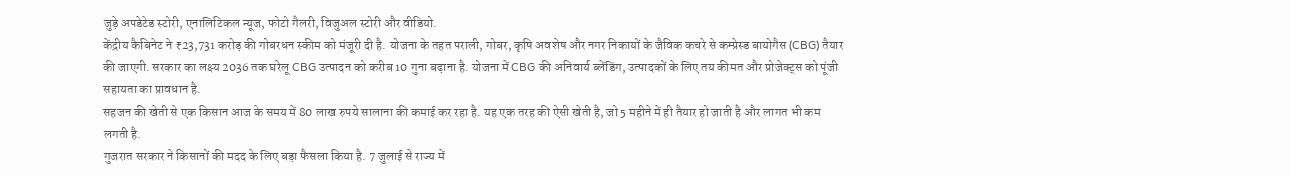जुड़े अपडेटेड स्टोरी, एनालिटिकल न्यूज, फोटो गैलरी, विजुअल स्टोरी और वीडियो.
केंद्रीय कैबिनेट ने ₹23,731 करोड़ की गोबरधन स्कीम को मंजूरी दी है. योजना के तहत पराली, गोबर, कृषि अवशेष और नगर निकायों के जैविक कचरे से कम्प्रेस्ड बायोगैस (CBG) तैयार की जाएगी. सरकार का लक्ष्य 2036 तक घरेलू CBG उत्पादन को करीब 10 गुना बढ़ाना है. योजना में CBG की अनिवार्य ब्लेंडिंग, उत्पादकों के लिए तय कीमत और प्रोजेक्ट्स को पूंजी सहायता का प्रावधान है.
सहजन की खेती से एक किसान आज के समय में 80 लाख रुपये सालाना की कमाई कर रहा है. यह एक तरह की ऐसी खेती है, जो 5 महीने में ही तैयार हो जाती है और लागत भी कम लगती है.
गुजरात सरकार ने किसानों की मदद के लिए बड़ा फैसला किया है. 7 जुलाई से राज्य में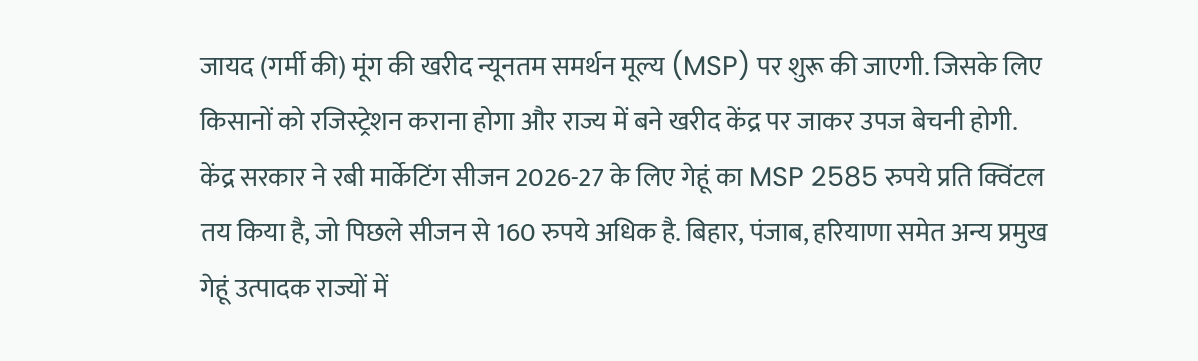जायद (गर्मी की) मूंग की खरीद न्यूनतम समर्थन मूल्य (MSP) पर शुरू की जाएगी. जिसके लिए किसानों को रजिस्ट्रेशन कराना होगा और राज्य में बने खरीद केंद्र पर जाकर उपज बेचनी होगी.
केंद्र सरकार ने रबी मार्केटिंग सीजन 2026-27 के लिए गेहूं का MSP 2585 रुपये प्रति क्विंटल तय किया है, जो पिछले सीजन से 160 रुपये अधिक है. बिहार, पंजाब, हरियाणा समेत अन्य प्रमुख गेहूं उत्पादक राज्यों में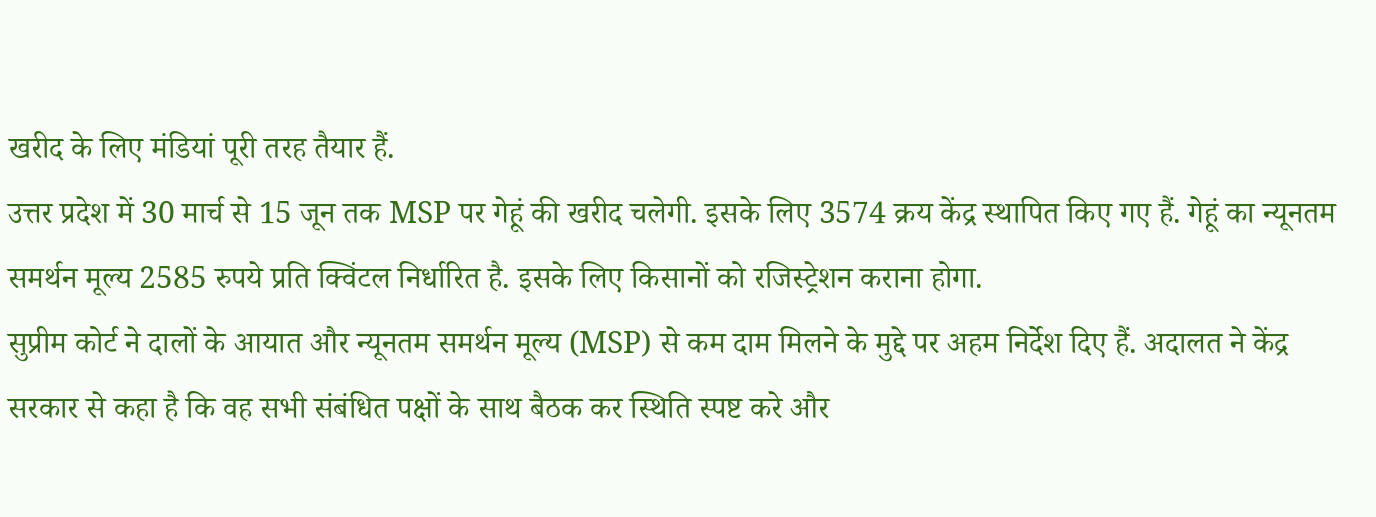खरीद के लिए मंडियां पूरी तरह तैयार हैं.
उत्तर प्रदेश में 30 मार्च से 15 जून तक MSP पर गेहूं की खरीद चलेगी. इसके लिए 3574 क्रय केंद्र स्थापित किए गए हैं. गेहूं का न्यूनतम समर्थन मूल्य 2585 रुपये प्रति क्विंटल निर्धारित है. इसके लिए किसानों को रजिस्ट्रेशन कराना होगा.
सुप्रीम कोर्ट ने दालों के आयात और न्यूनतम समर्थन मूल्य (MSP) से कम दाम मिलने के मुद्दे पर अहम निर्देश दिए हैं. अदालत ने केंद्र सरकार से कहा है कि वह सभी संबंधित पक्षों के साथ बैठक कर स्थिति स्पष्ट करे और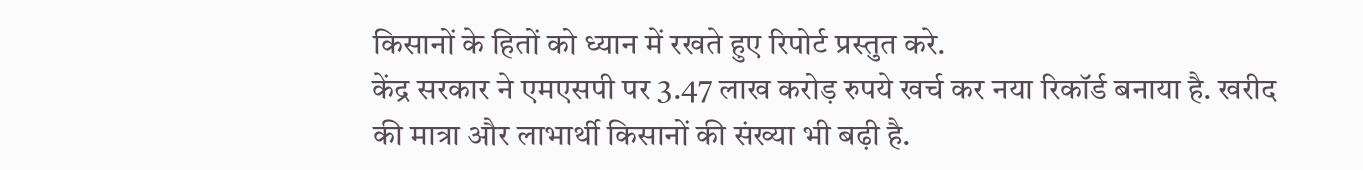किसानों के हितों को ध्यान में रखते हुए रिपोर्ट प्रस्तुत करे.
केंद्र सरकार ने एमएसपी पर 3.47 लाख करोड़ रुपये खर्च कर नया रिकॉर्ड बनाया है. खरीद की मात्रा और लाभार्थी किसानों की संख्या भी बढ़ी है.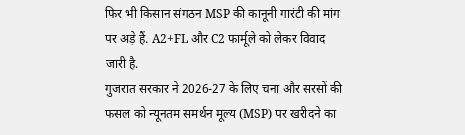फिर भी किसान संगठन MSP की कानूनी गारंटी की मांग पर अड़े हैं. A2+FL और C2 फार्मूले को लेकर विवाद जारी है.
गुजरात सरकार ने 2026-27 के लिए चना और सरसों की फसल को न्यूनतम समर्थन मूल्य (MSP) पर खरीदने का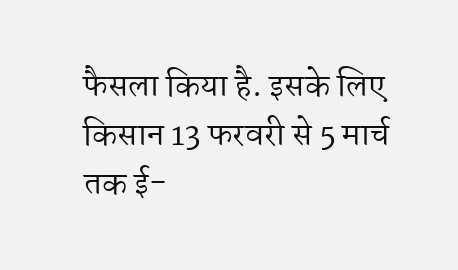फैसला किया है. इसके लिए किसान 13 फरवरी से 5 मार्च तक ई-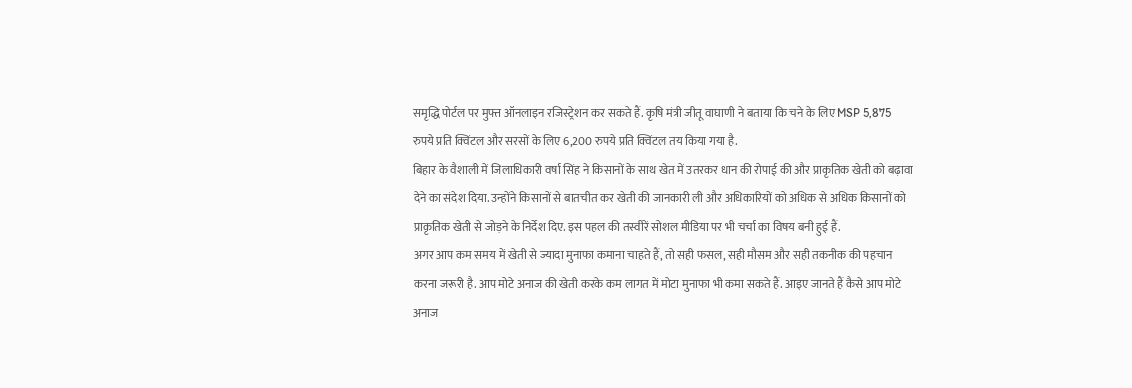समृद्धि पोर्टल पर मुफ्त ऑनलाइन रजिस्ट्रेशन कर सकते हैं. कृषि मंत्री जीतू वाघाणी ने बताया कि चने के लिए MSP 5,875 रुपये प्रति क्विंटल और सरसों के लिए 6,200 रुपये प्रति क्विंटल तय किया गया है.
बिहार के वैशाली में जिलाधिकारी वर्षा सिंह ने किसानों के साथ खेत में उतरकर धान की रोपाई की और प्राकृतिक खेती को बढ़ावा देने का संदेश दिया. उन्होंने किसानों से बातचीत कर खेती की जानकारी ली और अधिकारियों को अधिक से अधिक किसानों को प्राकृतिक खेती से जोड़ने के निर्देश दिए. इस पहल की तस्वीरें सोशल मीडिया पर भी चर्चा का विषय बनी हुई हैं.
अगर आप कम समय में खेती से ज्यादा मुनाफा कमाना चाहते हैं, तो सही फसल, सही मौसम और सही तकनीक की पहचान करना जरूरी है. आप मोटे अनाज की खेती करके कम लागत में मोटा मुनाफा भी कमा सकते हैं. आइए जानते हैं कैसे आप मोटे अनाज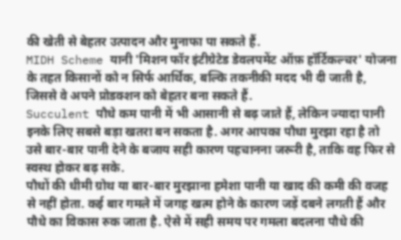की खेती से बेहतर उत्पादन और मुनाफा पा सकते हैं.
MIDH Scheme यानी 'मिशन फॉर इंटीग्रेटेड डेवलपमेंट ऑफ़ हॉर्टिकल्चर' योजना के तहत किसानों को न सिर्फ आर्थिक, बल्कि तकनीकी मदद भी दी जाती है, जिससे वे अपने प्रोडक्शन को बेहतर बना सकते हैं.
Succulent पौधे कम पानी में भी आसानी से बढ़ जाते हैं, लेकिन ज्यादा पानी इनके लिए सबसे बड़ा खतरा बन सकता है. अगर आपका पौधा मुरझा रहा है तो उसे बार-बार पानी देने के बजाय सही कारण पहचानना जरूरी है, ताकि वह फिर से स्वस्थ होकर बढ़ सके.
पौधों की धीमी ग्रोथ या बार-बार मुरझाना हमेशा पानी या खाद की कमी की वजह से नहीं होता. कई बार गमले में जगह खत्म होने के कारण जड़ें दबने लगती हैं और पौधे का विकास रुक जाता है. ऐसे में सही समय पर गमला बदलना पौधे की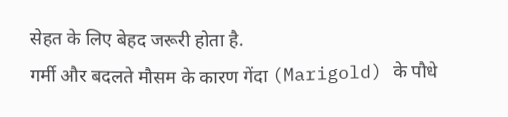सेहत के लिए बेहद जरूरी होता है.
गर्मी और बदलते मौसम के कारण गेंदा (Marigold) के पौधे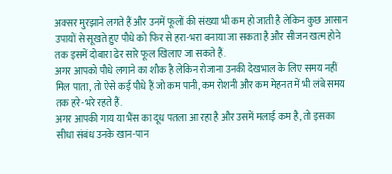अक्सर मुरझाने लगते हैं और उनमें फूलों की संख्या भी कम हो जाती है लेकिन कुछ आसान उपायों से सूखते हुए पौधे को फिर से हरा-भरा बनाया जा सकता है और सीजन खत्म होने तक इसमें दोबारा ढेर सारे फूल खिलाए जा सकते हैं.
अगर आपको पौधे लगाने का शौक है लेकिन रोजाना उनकी देखभाल के लिए समय नहीं मिल पाता, तो ऐसे कई पौधे हैं जो कम पानी, कम रोशनी और कम मेहनत में भी लंबे समय तक हरे-भरे रहते हैं.
अगर आपकी गाय या भैंस का दूध पतला आ रहा है और उसमें मलाई कम है, तो इसका सीधा संबंध उनके खान-पान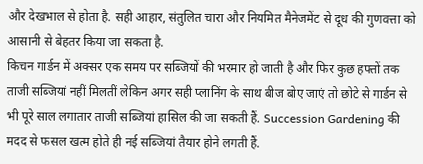और देखभाल से होता है. सही आहार, संतुलित चारा और नियमित मैनेजमेंट से दूध की गुणवत्ता को आसानी से बेहतर किया जा सकता है.
किचन गार्डन में अक्सर एक समय पर सब्जियों की भरमार हो जाती है और फिर कुछ हफ्तों तक ताजी सब्जियां नहीं मिलतीं लेकिन अगर सही प्लानिंग के साथ बीज बोए जाएं तो छोटे से गार्डन से भी पूरे साल लगातार ताजी सब्जियां हासिल की जा सकती हैं. Succession Gardening की मदद से फसल खत्म होते ही नई सब्जियां तैयार होने लगती हैं.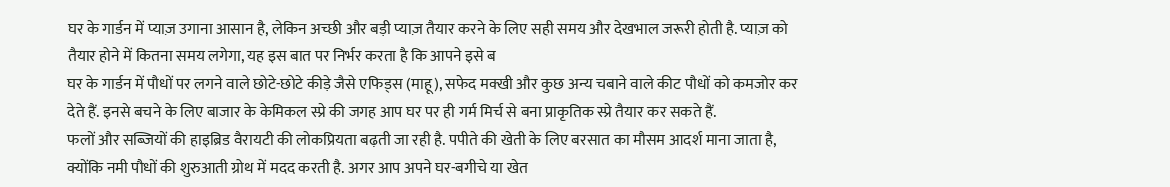घर के गार्डन में प्याज़ उगाना आसान है, लेकिन अच्छी और बड़ी प्याज़ तैयार करने के लिए सही समय और देखभाल जरूरी होती है. प्याज़ को तैयार होने में कितना समय लगेगा, यह इस बात पर निर्भर करता है कि आपने इसे ब
घर के गार्डन में पौधों पर लगने वाले छोटे-छोटे कीड़े जैसे एफिड्स (माहू), सफेद मक्खी और कुछ अन्य चबाने वाले कीट पौधों को कमजोर कर देते हैं. इनसे बचने के लिए बाजार के केमिकल स्प्रे की जगह आप घर पर ही गर्म मिर्च से बना प्राकृतिक स्प्रे तैयार कर सकते हैं.
फलों और सब्जियों की हाइब्रिड वैरायटी की लोकप्रियता बढ़ती जा रही है. पपीते की खेती के लिए बरसात का मौसम आदर्श माना जाता है, क्योंकि नमी पौधों की शुरुआती ग्रोथ में मदद करती है. अगर आप अपने घर-बगीचे या खेत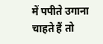में पपीते उगाना चाहते हैं तो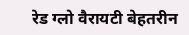रेड ग्लो वैरायटी बेहतरीन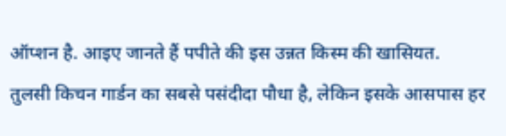ऑप्शन है. आइए जानते हैं पपीते की इस उन्नत किस्म की खासियत.
तुलसी किचन गार्डन का सबसे पसंदीदा पौधा है, लेकिन इसके आसपास हर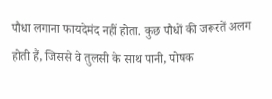पौधा लगाना फायदेमंद नहीं होता. कुछ पौधों की जरूरतें अलग होती हैं, जिससे वे तुलसी के साथ पानी, पोषक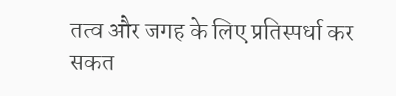तत्व और जगह के लिए प्रतिस्पर्धा कर सकत